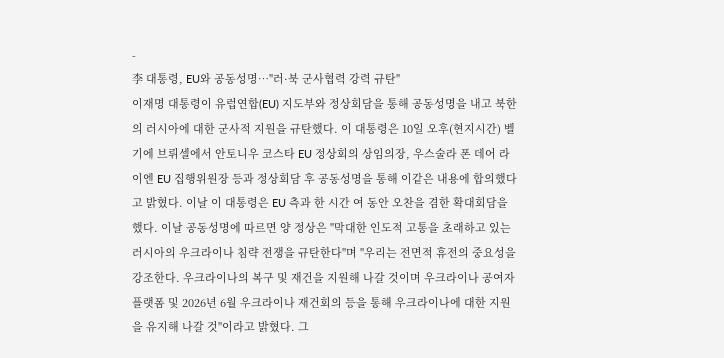-
李 대통령, EU와 공동성명…"러·북 군사협력 강력 규탄"
이재명 대통령이 유럽연합(EU) 지도부와 정상회담을 통해 공동성명을 내고 북한의 러시아에 대한 군사적 지원을 규탄했다. 이 대통령은 10일 오후(현지시간) 벨기에 브뤼셀에서 안토니우 코스타 EU 정상회의 상임의장, 우스술라 폰 데어 라이엔 EU 집행위원장 등과 정상회담 후 공동성명을 통해 이같은 내용에 합의했다고 밝혔다. 이날 이 대통령은 EU 측과 한 시간 여 동안 오찬을 겸한 확대회담을 했다. 이날 공동성명에 따르면 양 정상은 "막대한 인도적 고통을 초래하고 있는 러시아의 우크라이나 침략 전쟁을 규탄한다"며 "우리는 전면적 휴전의 중요성을 강조한다. 우크라이나의 복구 및 재건을 지원해 나갈 것이며 우크라이나 공여자 플랫폼 및 2026년 6월 우크라이나 재건회의 등을 통해 우크라이나에 대한 지원을 유지해 나갈 것"이라고 밝혔다. 그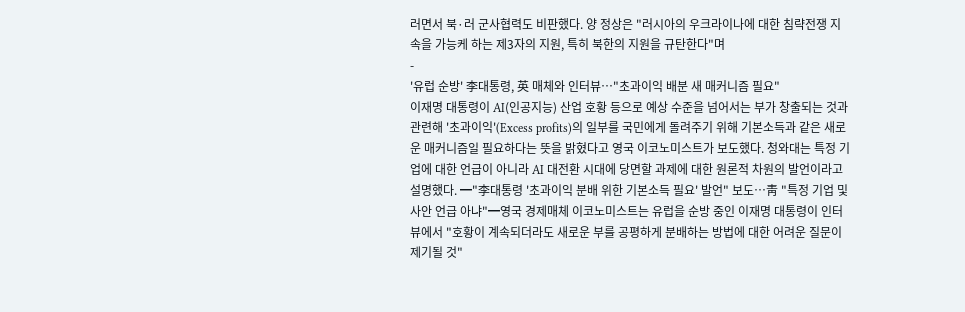러면서 북·러 군사협력도 비판했다. 양 정상은 "러시아의 우크라이나에 대한 침략전쟁 지속을 가능케 하는 제3자의 지원, 특히 북한의 지원을 규탄한다"며
-
'유럽 순방' 李대통령, 英 매체와 인터뷰…"초과이익 배분 새 매커니즘 필요"
이재명 대통령이 AI(인공지능) 산업 호황 등으로 예상 수준을 넘어서는 부가 창출되는 것과 관련해 '초과이익'(Excess profits)의 일부를 국민에게 돌려주기 위해 기본소득과 같은 새로운 매커니즘일 필요하다는 뜻을 밝혔다고 영국 이코노미스트가 보도했다. 청와대는 특정 기업에 대한 언급이 아니라 AI 대전환 시대에 당면할 과제에 대한 원론적 차원의 발언이라고 설명했다. ━"李대통령 '초과이익 분배 위한 기본소득 필요' 발언" 보도…靑 "특정 기업 및 사안 언급 아냐"━영국 경제매체 이코노미스트는 유럽을 순방 중인 이재명 대통령이 인터뷰에서 "호황이 계속되더라도 새로운 부를 공평하게 분배하는 방법에 대한 어려운 질문이 제기될 것"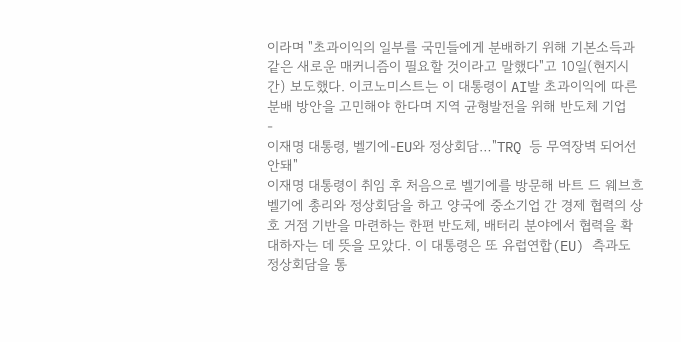이라며 "초과이익의 일부를 국민들에게 분배하기 위해 기본소득과 같은 새로운 매커니즘이 필요할 것이라고 말했다"고 10일(현지시간) 보도했다. 이코노미스트는 이 대통령이 AI발 초과이익에 따른 분배 방안을 고민해야 한다며 지역 균형발전을 위해 반도체 기업
-
이재명 대통령, 벨기에-EU와 정상회담…"TRQ 등 무역장벽 되어선 안돼"
이재명 대통령이 취임 후 처음으로 벨기에를 방문해 바트 드 웨브흐 벨기에 총리와 정상회담을 하고 양국에 중소기업 간 경제 협력의 상호 거점 기반을 마련하는 한편 반도체, 배터리 분야에서 협력을 확대하자는 데 뜻을 모았다. 이 대통령은 또 유럽연합(EU) 측과도 정상회담을 통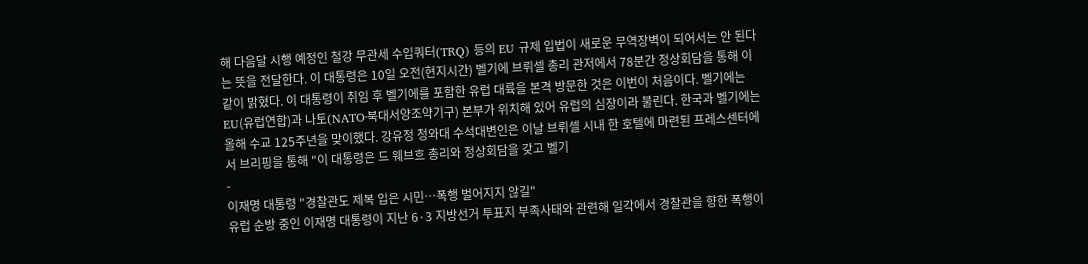해 다음달 시행 예정인 철강 무관세 수입쿼터(TRQ) 등의 EU 규제 입법이 새로운 무역장벽이 되어서는 안 된다는 뜻을 전달한다. 이 대통령은 10일 오전(현지시간) 벨기에 브뤼셀 총리 관저에서 78분간 정상회담을 통해 이같이 밝혔다. 이 대통령이 취임 후 벨기에를 포함한 유럽 대륙을 본격 방문한 것은 이번이 처음이다. 벨기에는 EU(유럽연합)과 나토(NATO·북대서양조약기구) 본부가 위치해 있어 유럽의 심장이라 불린다. 한국과 벨기에는 올해 수교 125주년을 맞이했다. 강유정 청와대 수석대변인은 이날 브뤼셀 시내 한 호텔에 마련된 프레스센터에서 브리핑을 통해 "이 대통령은 드 웨브흐 총리와 정상회담을 갖고 벨기
-
이재명 대통령 "경찰관도 제복 입은 시민…폭행 벌어지지 않길"
유럽 순방 중인 이재명 대통령이 지난 6·3 지방선거 투표지 부족사태와 관련해 일각에서 경찰관을 향한 폭행이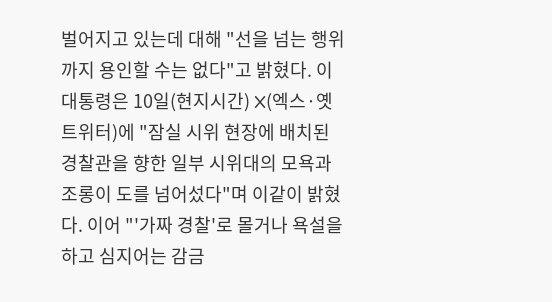벌어지고 있는데 대해 "선을 넘는 행위까지 용인할 수는 없다"고 밝혔다. 이 대통령은 10일(현지시간) X(엑스·옛 트위터)에 "잠실 시위 현장에 배치된 경찰관을 향한 일부 시위대의 모욕과 조롱이 도를 넘어섰다"며 이같이 밝혔다. 이어 "'가짜 경찰'로 몰거나 욕설을 하고 심지어는 감금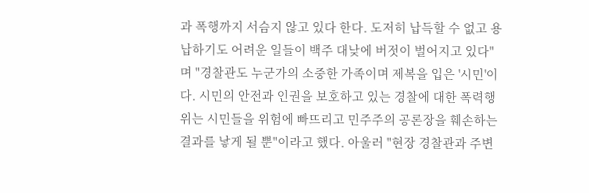과 폭행까지 서슴지 않고 있다 한다. 도저히 납득할 수 없고 용납하기도 어려운 일들이 백주 대낮에 버젓이 벌어지고 있다"며 "경찰관도 누군가의 소중한 가족이며 제복을 입은 '시민'이다. 시민의 안전과 인권을 보호하고 있는 경찰에 대한 폭력행위는 시민들을 위험에 빠뜨리고 민주주의 공론장을 훼손하는 결과를 낳게 될 뿐"이라고 했다. 아울러 "현장 경찰관과 주변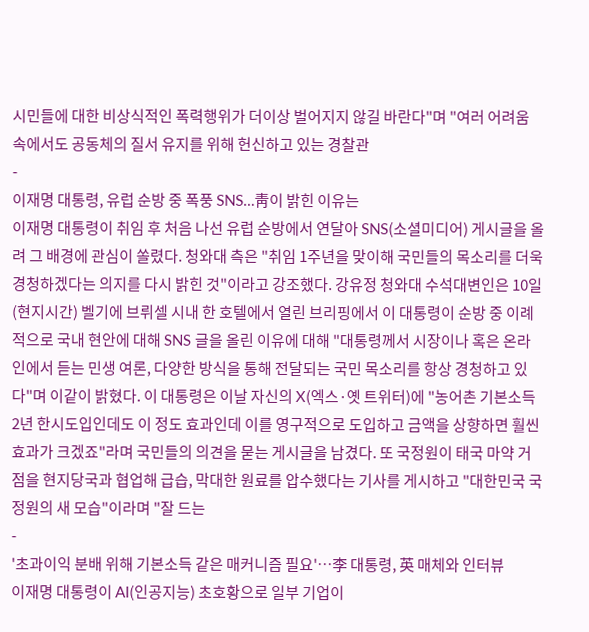시민들에 대한 비상식적인 폭력행위가 더이상 벌어지지 않길 바란다"며 "여러 어려움 속에서도 공동체의 질서 유지를 위해 헌신하고 있는 경찰관
-
이재명 대통령, 유럽 순방 중 폭풍 SNS…靑이 밝힌 이유는
이재명 대통령이 취임 후 처음 나선 유럽 순방에서 연달아 SNS(소셜미디어) 게시글을 올려 그 배경에 관심이 쏠렸다. 청와대 측은 "취임 1주년을 맞이해 국민들의 목소리를 더욱 경청하겠다는 의지를 다시 밝힌 것"이라고 강조했다. 강유정 청와대 수석대변인은 10일(현지시간) 벨기에 브뤼셀 시내 한 호텔에서 열린 브리핑에서 이 대통령이 순방 중 이례적으로 국내 현안에 대해 SNS 글을 올린 이유에 대해 "대통령께서 시장이나 혹은 온라인에서 듣는 민생 여론, 다양한 방식을 통해 전달되는 국민 목소리를 항상 경청하고 있다"며 이같이 밝혔다. 이 대통령은 이날 자신의 X(엑스·옛 트위터)에 "농어촌 기본소득 2년 한시도입인데도 이 정도 효과인데 이를 영구적으로 도입하고 금액을 상향하면 훨씬 효과가 크겠죠"라며 국민들의 의견을 묻는 게시글을 남겼다. 또 국정원이 태국 마약 거점을 현지당국과 협업해 급습, 막대한 원료를 압수했다는 기사를 게시하고 "대한민국 국정원의 새 모습"이라며 "잘 드는
-
'초과이익 분배 위해 기본소득 같은 매커니즘 필요'…李 대통령, 英 매체와 인터뷰
이재명 대통령이 AI(인공지능) 초호황으로 일부 기업이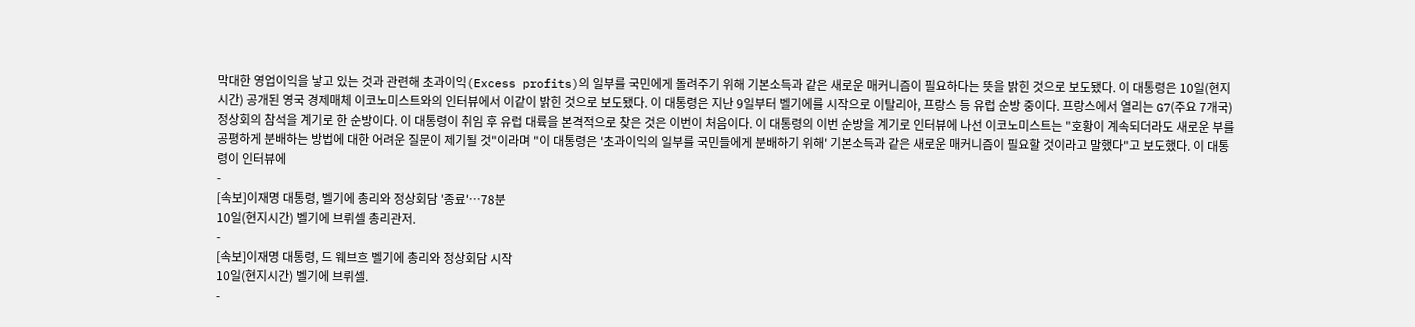막대한 영업이익을 낳고 있는 것과 관련해 초과이익(Excess profits)의 일부를 국민에게 돌려주기 위해 기본소득과 같은 새로운 매커니즘이 필요하다는 뜻을 밝힌 것으로 보도됐다. 이 대통령은 10일(현지시간) 공개된 영국 경제매체 이코노미스트와의 인터뷰에서 이같이 밝힌 것으로 보도됐다. 이 대통령은 지난 9일부터 벨기에를 시작으로 이탈리아, 프랑스 등 유럽 순방 중이다. 프랑스에서 열리는 G7(주요 7개국) 정상회의 참석을 계기로 한 순방이다. 이 대통령이 취임 후 유럽 대륙을 본격적으로 찾은 것은 이번이 처음이다. 이 대통령의 이번 순방을 계기로 인터뷰에 나선 이코노미스트는 "호황이 계속되더라도 새로운 부를 공평하게 분배하는 방법에 대한 어려운 질문이 제기될 것"이라며 "이 대통령은 '초과이익의 일부를 국민들에게 분배하기 위해' 기본소득과 같은 새로운 매커니즘이 필요할 것이라고 말했다"고 보도했다. 이 대통령이 인터뷰에
-
[속보]이재명 대통령, 벨기에 총리와 정상회담 '종료'…78분
10일(현지시간) 벨기에 브뤼셀 총리관저.
-
[속보]이재명 대통령, 드 웨브흐 벨기에 총리와 정상회담 시작
10일(현지시간) 벨기에 브뤼셀.
-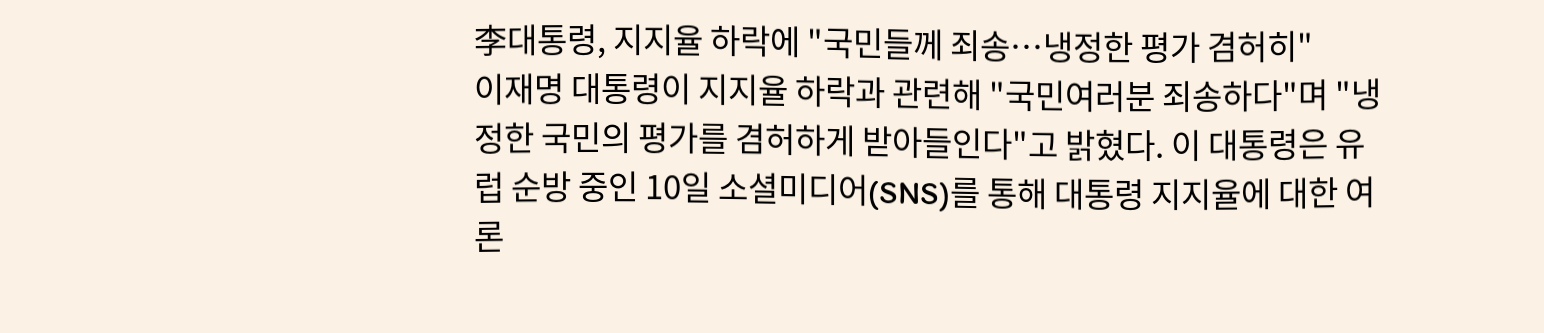李대통령, 지지율 하락에 "국민들께 죄송…냉정한 평가 겸허히"
이재명 대통령이 지지율 하락과 관련해 "국민여러분 죄송하다"며 "냉정한 국민의 평가를 겸허하게 받아들인다"고 밝혔다. 이 대통령은 유럽 순방 중인 10일 소셜미디어(SNS)를 통해 대통령 지지율에 대한 여론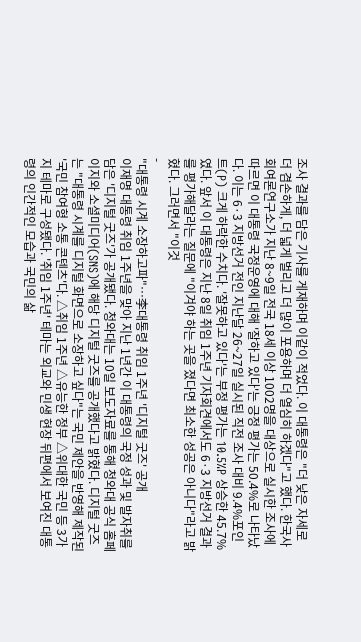조사 결과를 담은 기사를 게재하며 이같이 적었다. 이 대통령은 "더 낮은 자세로 더 겸손하게, 더 넓게 벌리고 더 많이 포용하며 더 열심히 하겠다"고 했다. 한국사회여론연구소가 지난 8~9일 전국 18세 이상 1002명을 대상으로 실시한 조사에 따르면 이 대통령 국정운영에 대해 '잘하고 있다'는 긍정 평가는 50.4%로 나타났다. 이는 6·3 지방선거 전인 지난달 26~27일 실시된 직전 조사 대비 9.4%포인트(P) 크게 하락한 수치다. '잘못하고 있다'는 부정 평가는 10.5%P 상승한 45.7%였다. 앞서 이 대통령은 지난 8일 취임 1주년 기자회견에서도 6·3 지방선거 결과를 평가해달라는 질문에 "이겨야 하는 곳을 졌다면 최소한 성공은 아니다"라고 밝혔다. 그러면서 "이것
-
"대통령 시계 소장하고파"…李대통령 취임 1주년 '디지털 굿즈' 공개
이재명 대통령 취임 1주년을 맞아 지난 1년간 이 대통령의 국정 성과 및 발자취를 담은 '디지털 굿즈'가 공개됐다. 청와대는 10일 보도자료를 통해 청와대 공식 홈페이지와 소셜미디어(SNS)에 해당 디지털 굿즈를 공개했다고 밝혔다. 디지털 굿즈는 "대통령 시계를 디지털 화면으로 소장하고 싶다"는 국민 제안을 반영해 제작된 '국민 참여형 소통 콘텐츠'다. △취임 1주년 △유능한 정부 △위대한 국민 등 3가지 테마로 구성됐다. '취임 1주년' 테마는 외교와 민생 현장 뒤편에서 보여진 대통령의 인간적인 모습과 국민의 삶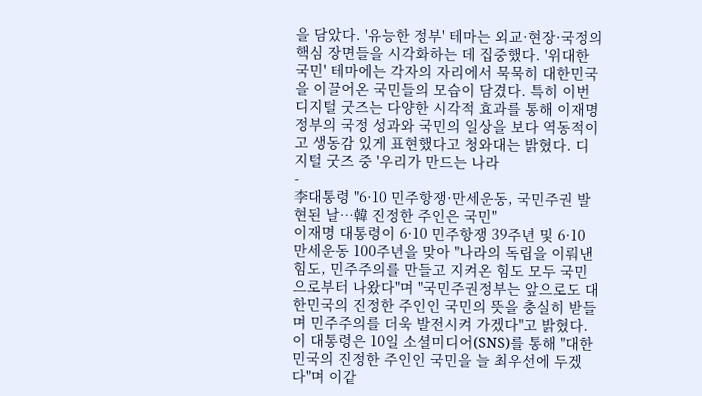을 담았다. '유능한 정부' 테마는 외교·현장·국정의 핵심 장면들을 시각화하는 데 집중했다. '위대한 국민' 테마에는 각자의 자리에서 묵묵히 대한민국을 이끌어온 국민들의 모습이 담겼다. 특히 이번 디지털 굿즈는 다양한 시각적 효과를 통해 이재명 정부의 국정 성과와 국민의 일상을 보다 역동적이고 생동감 있게 표현했다고 청와대는 밝혔다. 디지털 굿즈 중 '우리가 만드는 나라
-
李대통령 "6·10 민주항쟁·만세운동, 국민주권 발현된 날…韓 진정한 주인은 국민"
이재명 대통령이 6·10 민주항쟁 39주년 및 6·10 만세운동 100주년을 맞아 "나라의 독립을 이뤄낸 힘도, 민주주의를 만들고 지켜온 힘도 모두 국민으로부터 나왔다"며 "국민주권정부는 앞으로도 대한민국의 진정한 주인인 국민의 뜻을 충실히 받들며 민주주의를 더욱 발전시켜 가겠다"고 밝혔다. 이 대통령은 10일 소셜미디어(SNS)를 통해 "대한민국의 진정한 주인인 국민을 늘 최우선에 두겠다"며 이같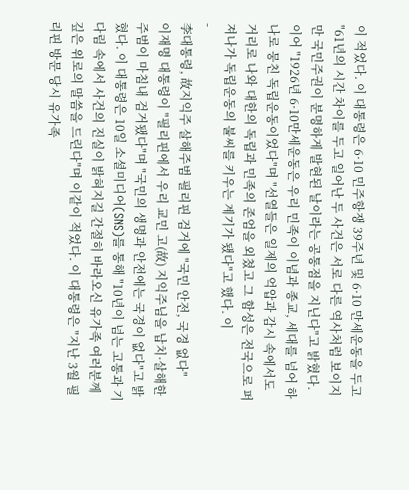이 적었다. 이 대통령은 6·10 민주항쟁 39주년 및 6·10 만세운동을 두고 "61년의 시간 차이를 두고 일어난 두 사건은 서로 다른 역사처럼 보이지만 국민주권이 분명하게 발현된 날이라는 공통점을 지닌다"고 밝혔다. 이어 "1926년 6·10만세운동은 우리 민족이 이념과 종교, 세대를 넘어 하나로 뭉친 독립운동이었다"며 "선열들은 일제의 억압과 감시 속에서도 거리로 나와 대한의 독립과 민족의 존엄을 외쳤고 그 함성은 전국으로 퍼져나가 독립운동의 불씨를 키우는 계기가 됐다"고 했다. 이
-
李대통령, 故지익주 살해주범 필리핀 검거에 "국민 안전, 국경 없다"
이재명 대통령이 "필리핀에서 우리 교민 고(故) 지익주님을 납치·살해한 주범이 마침내 검거됐다"며 "국민의 생명과 안전에는 국경이 없다"고 밝혔다. 이 대통령은 10일 소셜미디어(SNS)를 통해 "10년이 넘는 고통과 기다림 속에서 사건의 진실이 밝혀지길 간절히 바라오신 유가족 여러분께 깊은 위로의 말씀을 드린다"며 이같이 적었다. 이 대통령은 "지난 3월 필리핀 방문 당시 유가족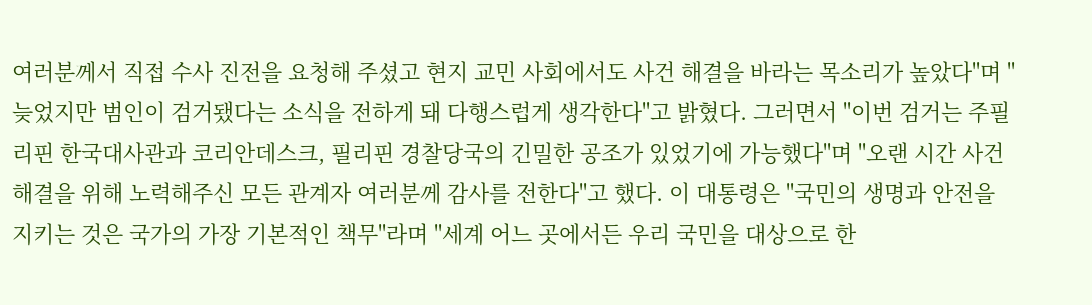여러분께서 직접 수사 진전을 요청해 주셨고 현지 교민 사회에서도 사건 해결을 바라는 목소리가 높았다"며 "늦었지만 범인이 검거됐다는 소식을 전하게 돼 다행스럽게 생각한다"고 밝혔다. 그러면서 "이번 검거는 주필리핀 한국대사관과 코리안데스크, 필리핀 경찰당국의 긴밀한 공조가 있었기에 가능했다"며 "오랜 시간 사건 해결을 위해 노력해주신 모든 관계자 여러분께 감사를 전한다"고 했다. 이 대통령은 "국민의 생명과 안전을 지키는 것은 국가의 가장 기본적인 책무"라며 "세계 어느 곳에서든 우리 국민을 대상으로 한